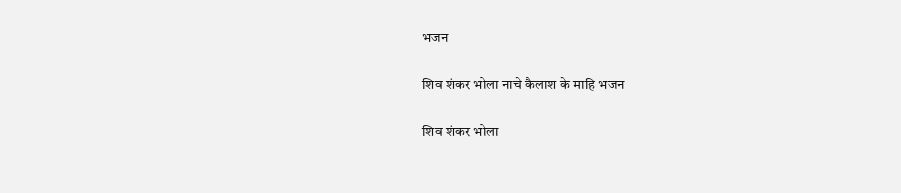भजन

शिव शंकर भोला नाचे कैलाश के माहि भजन

शिव शंकर भोला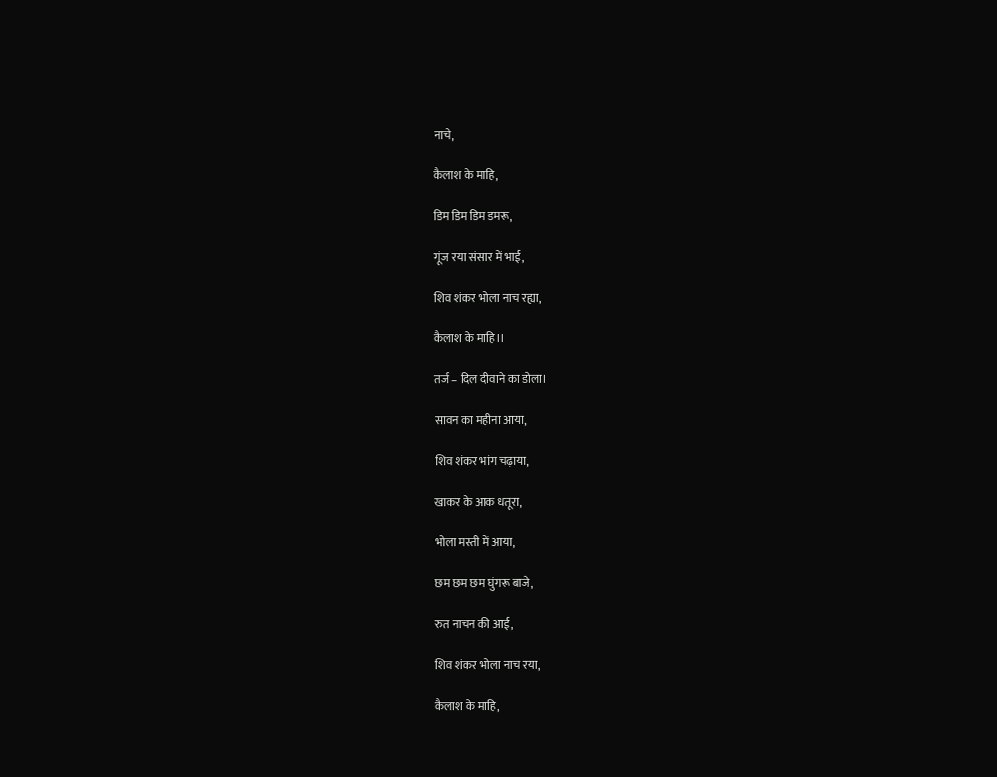नाचे,

कैलाश के माहि,

डिम डिम डिम डमरू,

गूंज रया संसार में भाई,

शिव शंकर भोला नाच रह्या,

कैलाश के माहि।।

तर्ज – दिल दीवाने का डोला।

सावन का महीना आया,

शिव शंकर भांग चढ़ाया,

खाकर के आक धतूरा,

भोला मस्ती में आया,

छम छम छम घुंगरू बाजे,

रुत नाचन की आई,

शिव शंकर भोला नाच रया,

कैलाश के माहि,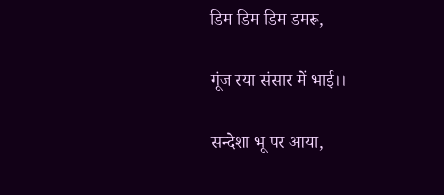डिम डिम डिम डमरू,

गूंज रया संसार में भाई।।

सन्देशा भू पर आया,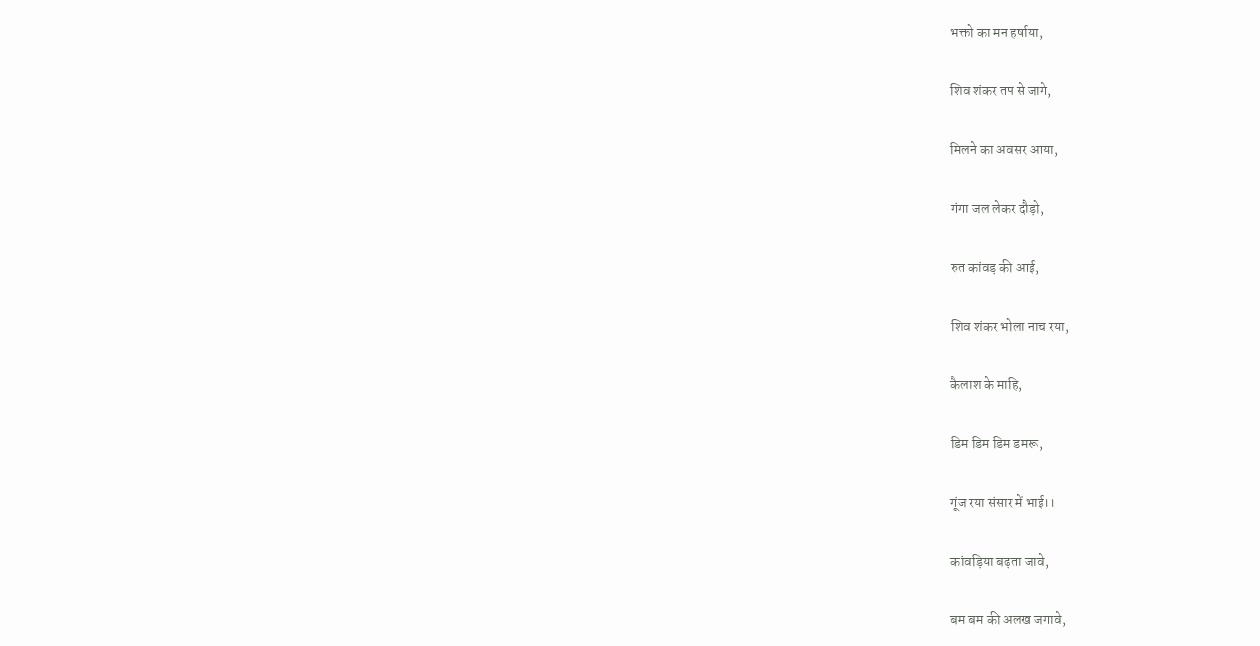भक्तो का मन हर्षाया,

शिव शंकर तप से जागे,

मिलने का अवसर आया,

गंगा जल लेकर दौड़ो,

रुत कांवड़ की आई,

शिव शंकर भोला नाच रया,

कैलाश के माहि,

डिम डिम डिम डमरू,

गूंज रया संसार में भाई।।

कांवड़िया बढ़ता जावे,

बम बम की अलख जगावे,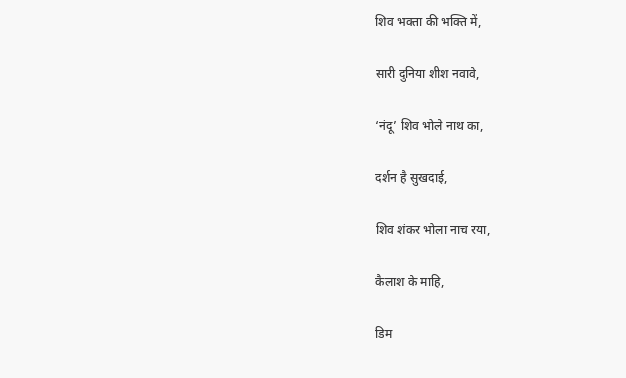शिव भक्ता की भक्ति में,

सारी दुनिया शीश नवावे,

‘नंदू’ शिव भोले नाथ का,

दर्शन है सुखदाई,

शिव शंकर भोला नाच रया,

कैलाश के माहि,

डिम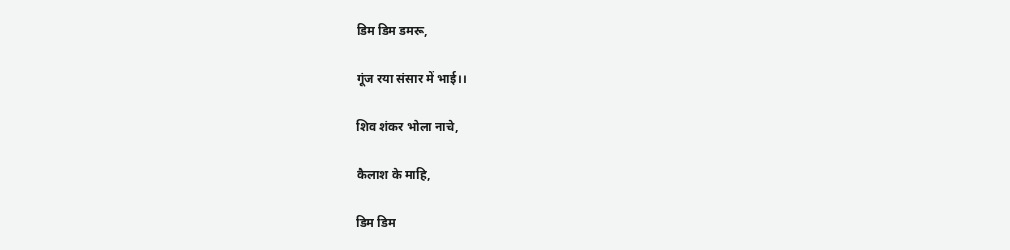डिम डिम डमरू,

गूंज रया संसार में भाई।।

शिव शंकर भोला नाचे,

कैलाश के माहि,

डिम डिम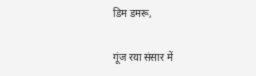डिम डमरू,

गूंज रया संसार में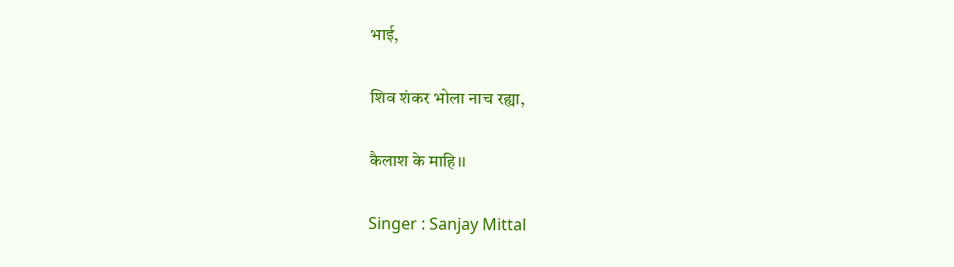भाई,

शिव शंकर भोला नाच रह्या,

कैलाश के माहि।।

Singer : Sanjay Mittal